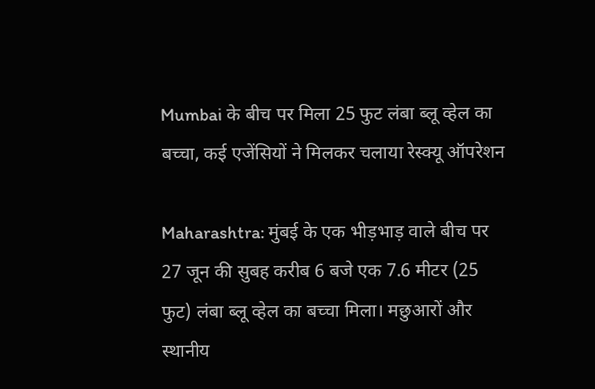Mumbai के बीच पर मिला 25 फुट लंबा ब्लू व्हेल का बच्चा, कई एजेंसियों ने मिलकर चलाया रेस्क्यू ऑपरेशन

Maharashtra: मुंबई के एक भीड़भाड़ वाले बीच पर 27 जून की सुबह करीब 6 बजे एक 7.6 मीटर (25 फुट) लंबा ब्लू व्हेल का बच्चा मिला। मछुआरों और स्थानीय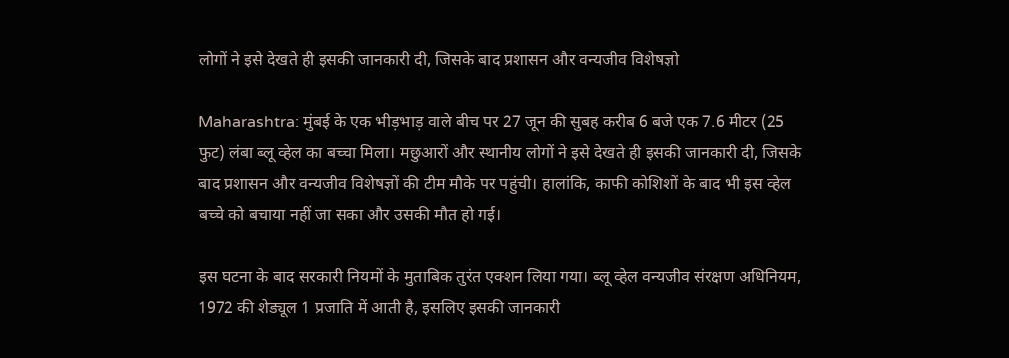लोगों ने इसे देखते ही इसकी जानकारी दी, जिसके बाद प्रशासन और वन्यजीव विशेषज्ञो

Maharashtra: मुंबई के एक भीड़भाड़ वाले बीच पर 27 जून की सुबह करीब 6 बजे एक 7.6 मीटर (25 फुट) लंबा ब्लू व्हेल का बच्चा मिला। मछुआरों और स्थानीय लोगों ने इसे देखते ही इसकी जानकारी दी, जिसके बाद प्रशासन और वन्यजीव विशेषज्ञों की टीम मौके पर पहुंची। हालांकि, काफी कोशिशों के बाद भी इस व्हेल बच्चे को बचाया नहीं जा सका और उसकी मौत हो गई।

इस घटना के बाद सरकारी नियमों के मुताबिक तुरंत एक्शन लिया गया। ब्लू व्हेल वन्यजीव संरक्षण अधिनियम, 1972 की शेड्यूल 1 प्रजाति में आती है, इसलिए इसकी जानकारी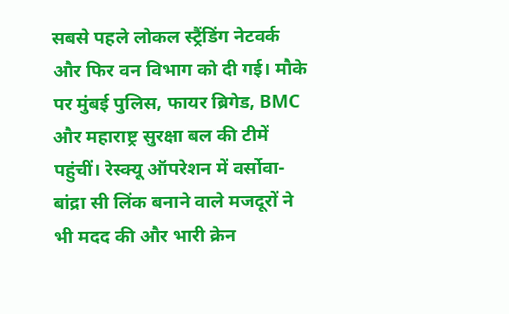सबसे पहले लोकल स्ट्रैंडिंग नेटवर्क और फिर वन विभाग को दी गई। मौके पर मुंबई पुलिस, फायर ब्रिगेड, BMC और महाराष्ट्र सुरक्षा बल की टीमें पहुंचीं। रेस्क्यू ऑपरेशन में वर्सोवा-बांद्रा सी लिंक बनाने वाले मजदूरों ने भी मदद की और भारी क्रेन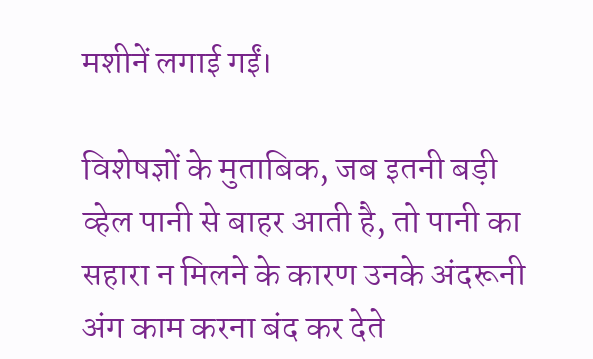मशीनें लगाई गईं।

विशेषज्ञों के मुताबिक, जब इतनी बड़ी व्हेल पानी से बाहर आती है, तो पानी का सहारा न मिलने के कारण उनके अंदरूनी अंग काम करना बंद कर देते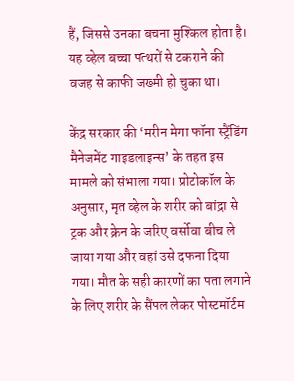हैं, जिससे उनका बचना मुश्किल होता है। यह व्हेल बच्चा पत्थरों से टकराने की वजह से काफी जख्मी हो चुका था।

केंद्र सरकार की ‘मरीन मेगा फॉना स्ट्रैंडिंग मैनेजमेंट गाइडलाइन्स’ के तहत इस मामले को संभाला गया। प्रोटोकॉल के अनुसार, मृत व्हेल के शरीर को बांद्रा से ट्रक और क्रेन के जरिए वर्सोवा बीच ले जाया गया और वहां उसे दफना दिया गया। मौत के सही कारणों का पता लगाने के लिए शरीर के सैंपल लेकर पोस्टमॉर्टम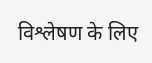विश्लेषण के लिए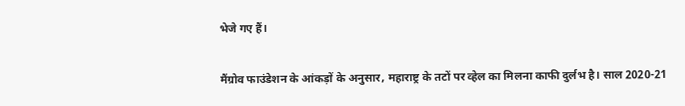भेजे गए हैं।

मैंग्रोव फाउंडेशन के आंकड़ों के अनुसार, महाराष्ट्र के तटों पर व्हेल का मिलना काफी दुर्लभ है। साल 2020-21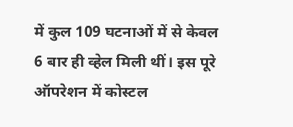में कुल 109 घटनाओं में से केवल 6 बार ही व्हेल मिली थीं। इस पूरे ऑपरेशन में कोस्टल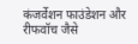कंजर्वेशन फाउंडेशन और रीफवॉच जैसे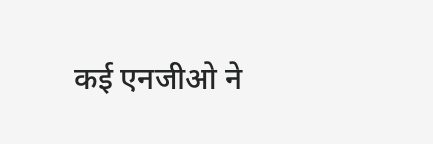कई एनजीओ ने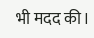भी मदद की।